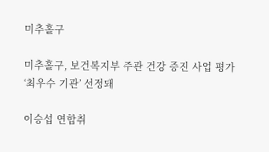미추홀구

미추홀구, 보건복지부 주관 건강 증진 사업 평가 ‘최우수 기관’ 선정돼

이승섭 연합취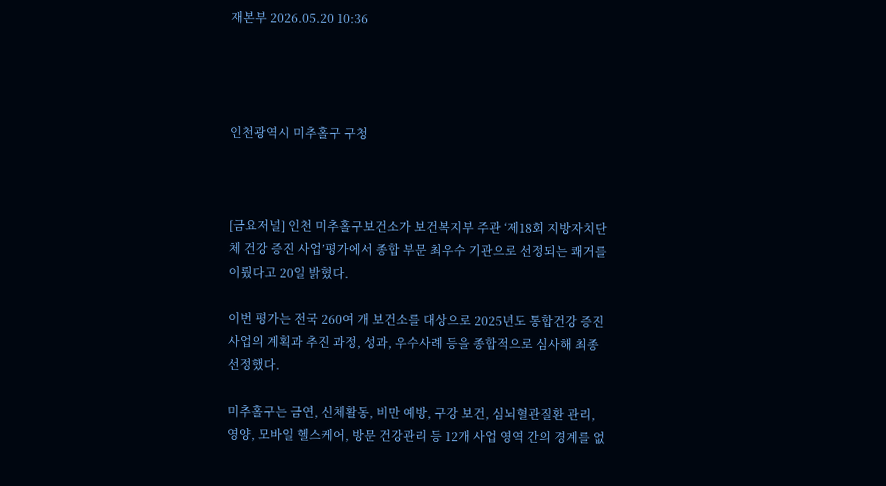재본부 2026.05.20 10:36




인천광역시 미추홀구 구청



[금요저널] 인천 미추홀구보건소가 보건복지부 주관 ‘제18회 지방자치단체 건강 증진 사업’평가에서 종합 부문 최우수 기관으로 선정되는 쾌거를 이뤘다고 20일 밝혔다.

이번 평가는 전국 260여 개 보건소를 대상으로 2025년도 통합건강 증진 사업의 계획과 추진 과정, 성과, 우수사례 등을 종합적으로 심사해 최종 선정했다.

미추홀구는 금연, 신체활동, 비만 예방, 구강 보건, 심뇌혈관질환 관리, 영양, 모바일 헬스케어, 방문 건강관리 등 12개 사업 영역 간의 경계를 없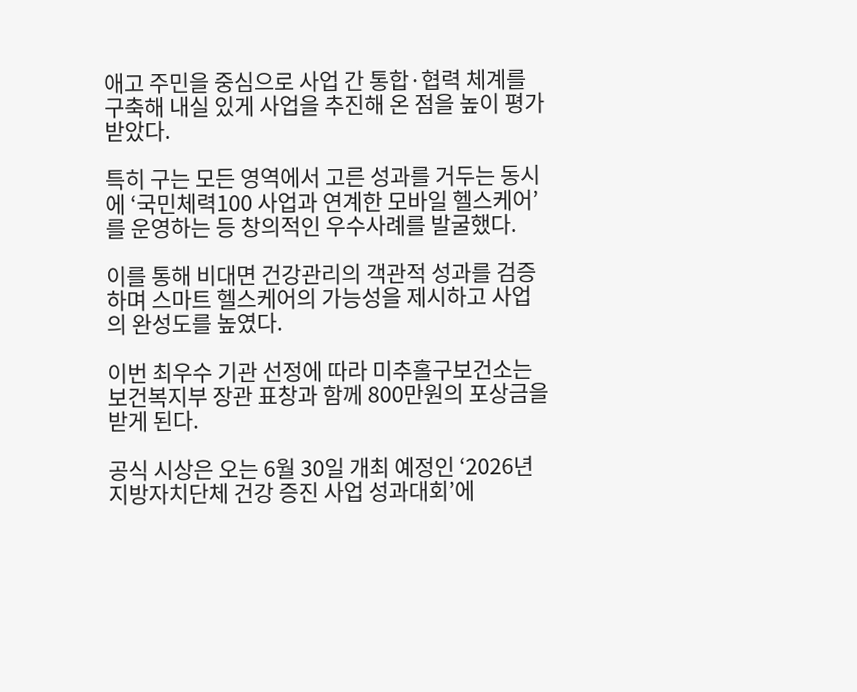애고 주민을 중심으로 사업 간 통합·협력 체계를 구축해 내실 있게 사업을 추진해 온 점을 높이 평가받았다.

특히 구는 모든 영역에서 고른 성과를 거두는 동시에 ‘국민체력100 사업과 연계한 모바일 헬스케어’를 운영하는 등 창의적인 우수사례를 발굴했다.

이를 통해 비대면 건강관리의 객관적 성과를 검증하며 스마트 헬스케어의 가능성을 제시하고 사업의 완성도를 높였다.

이번 최우수 기관 선정에 따라 미추홀구보건소는 보건복지부 장관 표창과 함께 800만원의 포상금을 받게 된다.

공식 시상은 오는 6월 30일 개최 예정인 ‘2026년 지방자치단체 건강 증진 사업 성과대회’에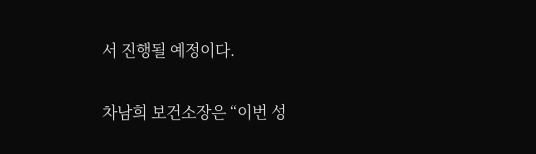서 진행될 예정이다.

차남희 보건소장은 “이번 성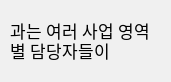과는 여러 사업 영역별 담당자들이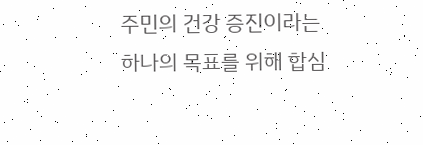주민의 건강 증진이라는 하나의 목표를 위해 합심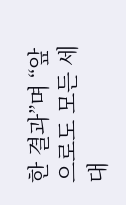한 결과”며 “앞으로도 모든 세대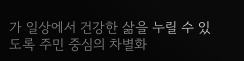가 일상에서 건강한 삶을 누릴 수 있도록 주민 중심의 차별화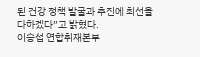된 건강 정책 발굴과 추진에 최선을 다하겠다”고 밝혔다.
이승섭 연합취재본부